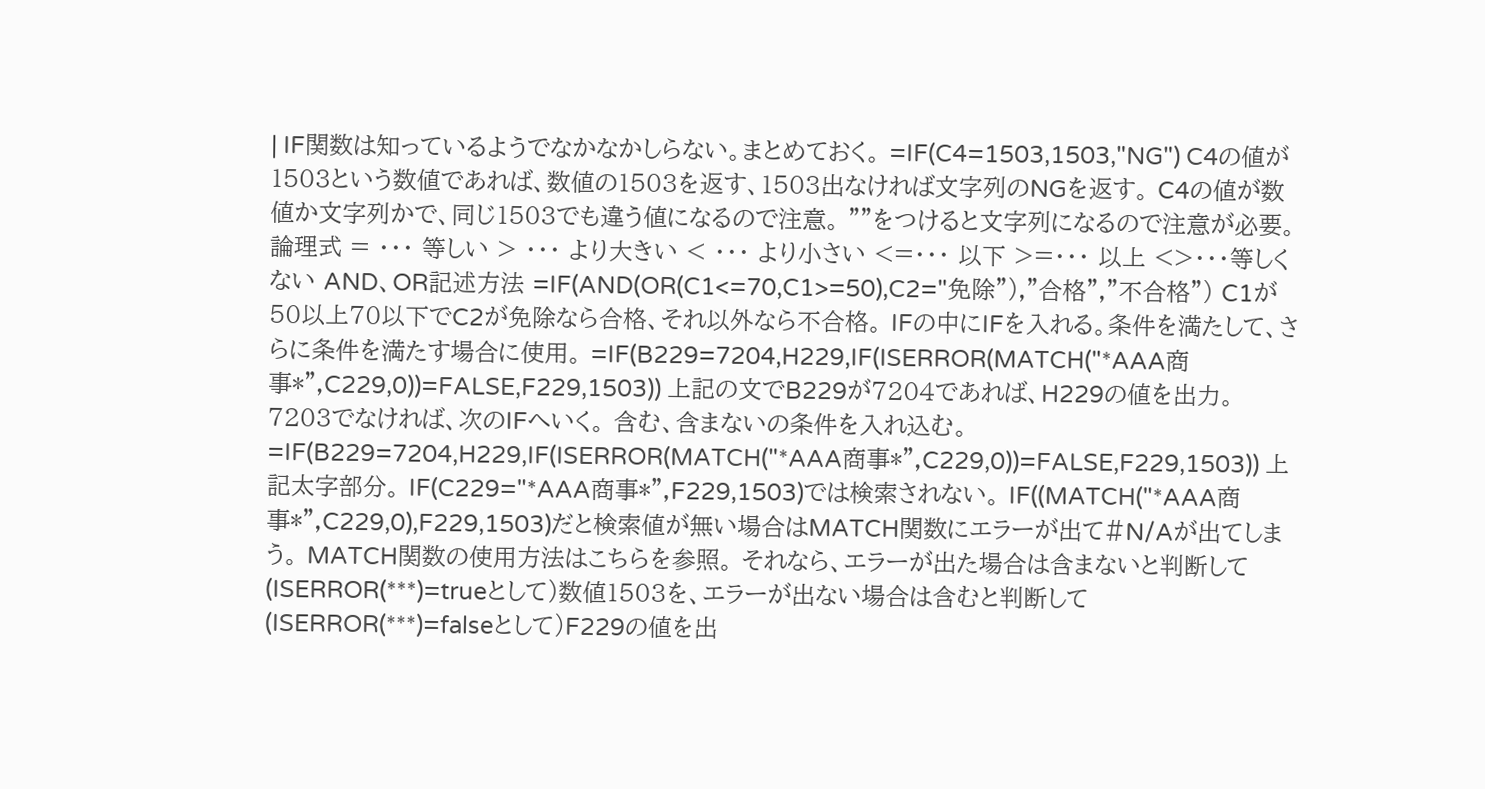| IF関数は知っているようでなかなかしらない。まとめておく。 =IF(C4=1503,1503,"NG") C4の値が1503という数値であれば、数値の1503を返す、1503出なければ文字列のNGを返す。 C4の値が数値か文字列かで、同じ1503でも違う値になるので注意。 ""をつけると文字列になるので注意が必要。 論理式 = ・・・ 等しい > ・・・ より大きい < ・・・ より小さい <=・・・ 以下 >=・・・ 以上 <>・・・等しくない AND、OR記述方法 =IF(AND(OR(C1<=70,C1>=50),C2="免除"),"合格","不合格") C1が50以上70以下でC2が免除なら合格、それ以外なら不合格。 IFの中にIFを入れる。条件を満たして、さらに条件を満たす場合に使用。 =IF(B229=7204,H229,IF(ISERROR(MATCH("*AAA商事*",C229,0))=FALSE,F229,1503)) 上記の文でB229が7204であれば、H229の値を出力。7203でなければ、次のIFへいく。 含む、含まないの条件を入れ込む。 =IF(B229=7204,H229,IF(ISERROR(MATCH("*AAA商事*",C229,0))=FALSE,F229,1503)) 上記太字部分。 IF(C229="*AAA商事*",F229,1503)では検索されない。 IF((MATCH("*AAA商事*",C229,0),F229,1503)だと検索値が無い場合はMATCH関数にエラーが出て#N/Aが出てしまう。 MATCH関数の使用方法はこちらを参照。 それなら、エラーが出た場合は含まないと判断して(ISERROR(***)=trueとして)数値1503を、エラーが出ない場合は含むと判断して(ISERROR(***)=falseとして)F229の値を出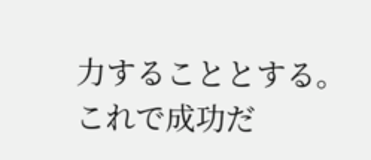力することとする。 これで成功だ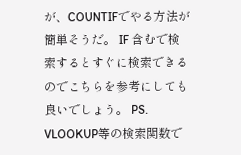が、COUNTIFでやる方法が簡単そうだ。 IF 含むで検索するとすぐに検索できるのでこちらを参考にしても良いでしょう。 PS. VLOOKUP等の検索関数で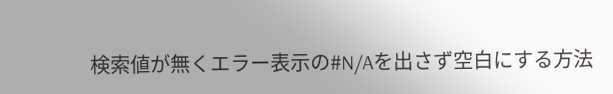検索値が無くエラー表示の#N/Aを出さず空白にする方法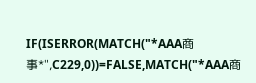IF(ISERROR(MATCH("*AAA商事*",C229,0))=FALSE,MATCH("*AAA商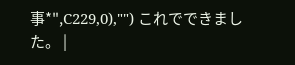事*",C229,0),"") これでできました。 |